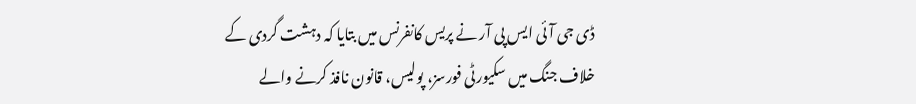ڈی جی آئی ایس پی آر نے پریس کانفرنس میں بتایا کہ دہشت گردی کے خلاف جنگ میں سکیورٹی فورسز، پولیس، قانون نافذ کرنے والے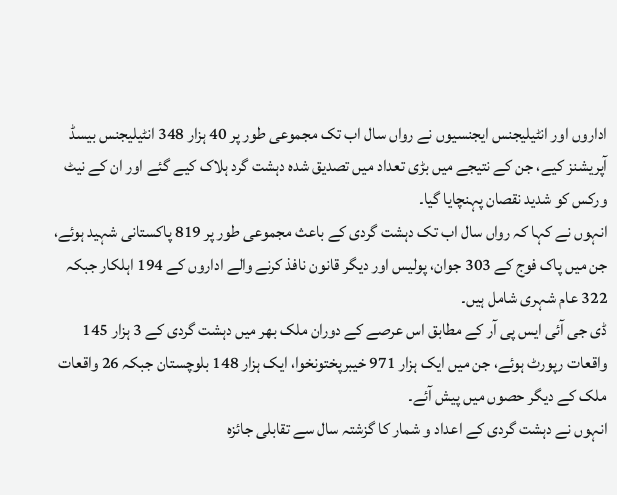اداروں اور انٹیلیجنس ایجنسیوں نے رواں سال اب تک مجموعی طور پر 40 ہزار 348 انٹیلیجنس بیسڈ آپریشنز کیے، جن کے نتیجے میں بڑی تعداد میں تصدیق شدہ دہشت گرد ہلاک کیے گئے اور ان کے نیٹ ورکس کو شدید نقصان پہنچایا گیا۔
انہوں نے کہا کہ رواں سال اب تک دہشت گردی کے باعث مجموعی طور پر 819 پاکستانی شہید ہوئے، جن میں پاک فوج کے 303 جوان، پولیس اور دیگر قانون نافذ کرنے والے اداروں کے 194 اہلکار جبکہ 322 عام شہری شامل ہیں۔
ڈی جی آئی ایس پی آر کے مطابق اس عرصے کے دوران ملک بھر میں دہشت گردی کے 3 ہزار 145 واقعات رپورٹ ہوئے، جن میں ایک ہزار 971 خیبرپختونخوا، ایک ہزار 148 بلوچستان جبکہ 26 واقعات ملک کے دیگر حصوں میں پیش آئے۔
انہوں نے دہشت گردی کے اعداد و شمار کا گزشتہ سال سے تقابلی جائزہ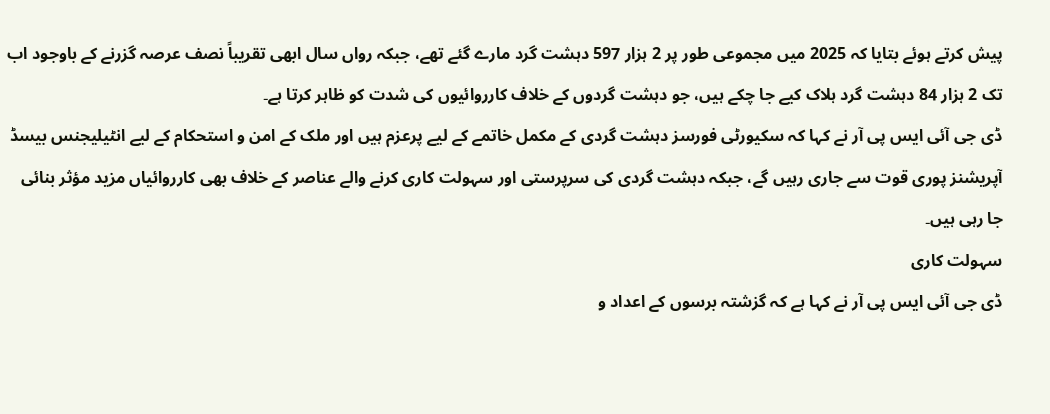پیش کرتے ہوئے بتایا کہ 2025 میں مجموعی طور پر 2 ہزار 597 دہشت گرد مارے گئے تھے، جبکہ رواں سال ابھی تقریباً نصف عرصہ گزرنے کے باوجود اب تک 2 ہزار 84 دہشت گرد ہلاک کیے جا چکے ہیں، جو دہشت گردوں کے خلاف کارروائیوں کی شدت کو ظاہر کرتا ہے۔
ڈی جی آئی ایس پی آر نے کہا کہ سکیورٹی فورسز دہشت گردی کے مکمل خاتمے کے لیے پرعزم ہیں اور ملک کے امن و استحکام کے لیے انٹیلیجنس بیسڈ آپریشنز پوری قوت سے جاری رہیں گے، جبکہ دہشت گردی کی سرپرستی اور سہولت کاری کرنے والے عناصر کے خلاف بھی کارروائیاں مزید مؤثر بنائی جا رہی ہیں۔
سہولت کاری
ڈی جی آئی ایس پی آر نے کہا ہے کہ گزشتہ برسوں کے اعداد و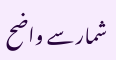شمار سے واضح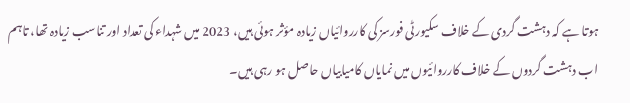ہوتا ہے کہ دہشت گردی کے خلاف سکیورٹی فورسز کی کارروائیاں زیادہ مؤثر ہوئی ہیں، 2023 میں شہداء کی تعداد اور تناسب زیادہ تھا، تاہم اب دہشت گردوں کے خلاف کارروائیوں میں نمایاں کامیابیاں حاصل ہو رہی ہیں۔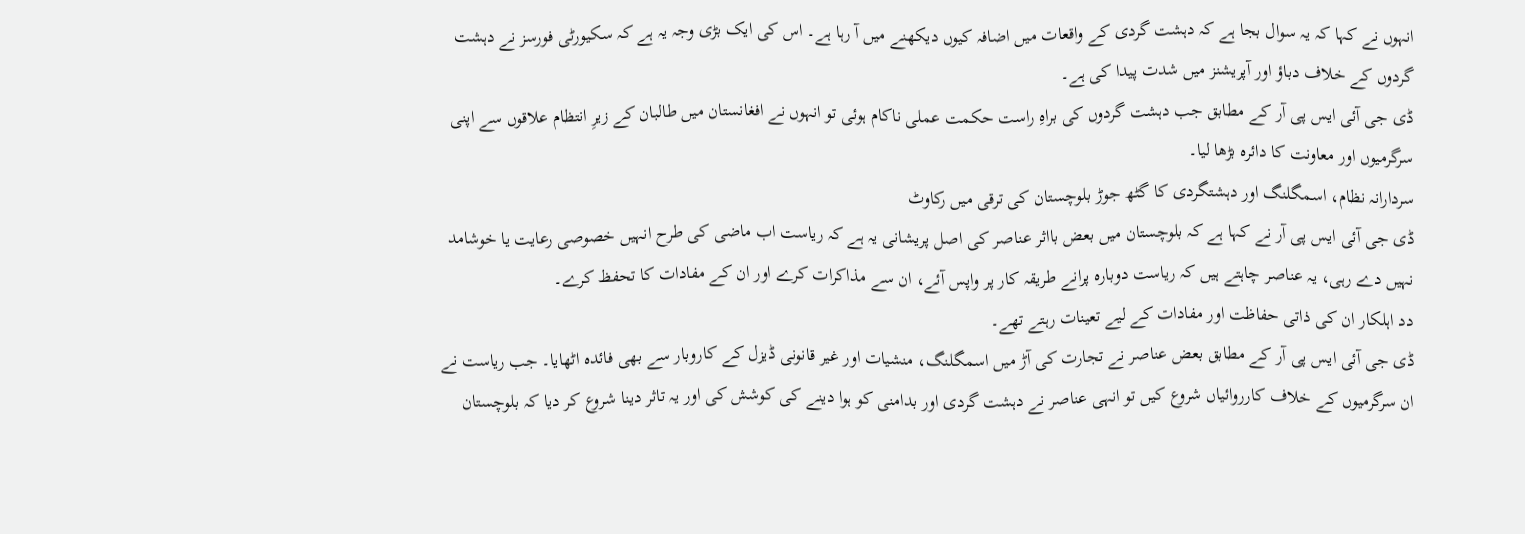انہوں نے کہا کہ یہ سوال بجا ہے کہ دہشت گردی کے واقعات میں اضافہ کیوں دیکھنے میں آ رہا ہے۔ اس کی ایک بڑی وجہ یہ ہے کہ سکیورٹی فورسز نے دہشت گردوں کے خلاف دباؤ اور آپریشنز میں شدت پیدا کی ہے۔
ڈی جی آئی ایس پی آر کے مطابق جب دہشت گردوں کی براہِ راست حکمت عملی ناکام ہوئی تو انہوں نے افغانستان میں طالبان کے زیرِ انتظام علاقوں سے اپنی سرگرمیوں اور معاونت کا دائرہ بڑھا لیا۔
سردارانہ نظام، اسمگلنگ اور دہشتگردی کا گٹھ جوڑ بلوچستان کی ترقی میں رکاوٹ
ڈی جی آئی ایس پی آر نے کہا ہے کہ بلوچستان میں بعض بااثر عناصر کی اصل پریشانی یہ ہے کہ ریاست اب ماضی کی طرح انہیں خصوصی رعایت یا خوشامد نہیں دے رہی، یہ عناصر چاہتے ہیں کہ ریاست دوبارہ پرانے طریقہ کار پر واپس آئے، ان سے مذاکرات کرے اور ان کے مفادات کا تحفظ کرے۔
دد اہلکار ان کی ذاتی حفاظت اور مفادات کے لیے تعینات رہتے تھے۔
ڈی جی آئی ایس پی آر کے مطابق بعض عناصر نے تجارت کی آڑ میں اسمگلنگ، منشیات اور غیر قانونی ڈیزل کے کاروبار سے بھی فائدہ اٹھایا۔ جب ریاست نے ان سرگرمیوں کے خلاف کارروائیاں شروع کیں تو انہی عناصر نے دہشت گردی اور بدامنی کو ہوا دینے کی کوشش کی اور یہ تاثر دینا شروع کر دیا کہ بلوچستان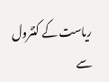ریاست کے کنٹرول سے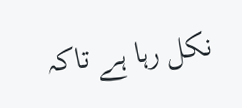نکل رہا ہے تاکہ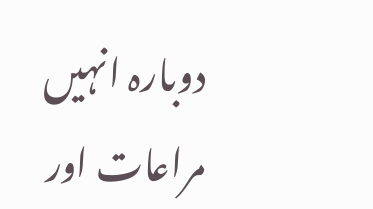دوبارہ انہیں مراعات اور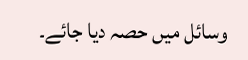وسائل میں حصہ دیا جائے۔